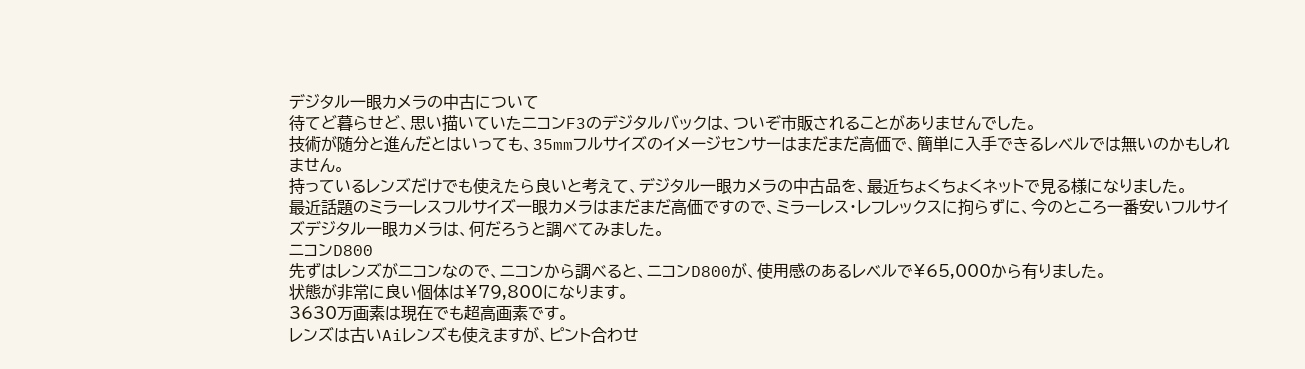デジタル一眼カメラの中古について
待てど暮らせど、思い描いていたニコンF3のデジタルバックは、ついぞ市販されることがありませんでした。
技術が随分と進んだとはいっても、35mmフルサイズのイメージセンサーはまだまだ高価で、簡単に入手できるレベルでは無いのかもしれません。
持っているレンズだけでも使えたら良いと考えて、デジタル一眼カメラの中古品を、最近ちょくちょくネットで見る様になりました。
最近話題のミラーレスフルサイズ一眼カメラはまだまだ高価ですので、ミラーレス・レフレックスに拘らずに、今のところ一番安いフルサイズデジタル一眼カメラは、何だろうと調べてみました。
ニコンD800
先ずはレンズがニコンなので、ニコンから調べると、ニコンD800が、使用感のあるレベルで¥65,000から有りました。
状態が非常に良い個体は¥79,800になります。
3630万画素は現在でも超高画素です。
レンズは古いAiレンズも使えますが、ピント合わせ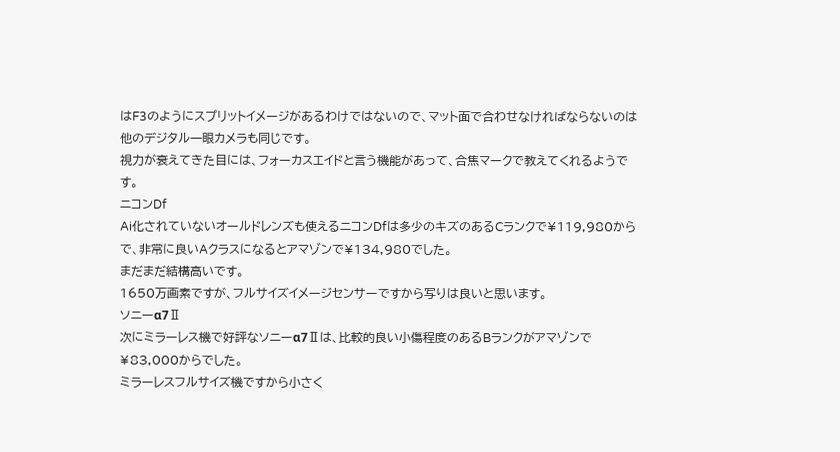はF3のようにスプリットイメージがあるわけではないので、マット面で合わせなければならないのは他のデジタル一眼カメラも同じです。
視力が衰えてきた目には、フォーカスエイドと言う機能があって、合焦マークで教えてくれるようです。
ニコンDf
Ai化されていないオールドレンズも使えるニコンDfは多少のキズのあるCランクで¥119,980からで、非常に良いAクラスになるとアマゾンで¥134,980でした。
まだまだ結構高いです。
1650万画素ですが、フルサイズイメージセンサーですから写りは良いと思います。
ソニーα7Ⅱ
次にミラーレス機で好評なソニーα7Ⅱは、比較的良い小傷程度のあるBランクがアマゾンで¥83,000からでした。
ミラーレスフルサイズ機ですから小さく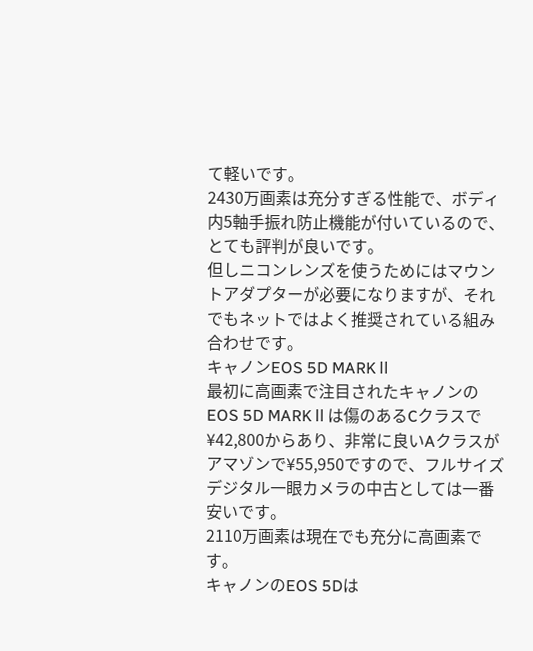て軽いです。
2430万画素は充分すぎる性能で、ボディ内5軸手振れ防止機能が付いているので、とても評判が良いです。
但しニコンレンズを使うためにはマウントアダプターが必要になりますが、それでもネットではよく推奨されている組み合わせです。
キャノンEOS 5D MARKⅡ
最初に高画素で注目されたキャノンのEOS 5D MARKⅡは傷のあるCクラスで¥42,800からあり、非常に良いAクラスがアマゾンで¥55,950ですので、フルサイズデジタル一眼カメラの中古としては一番安いです。
2110万画素は現在でも充分に高画素です。
キャノンのEOS 5Dは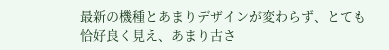最新の機種とあまりデザインが変わらず、とても恰好良く見え、あまり古さ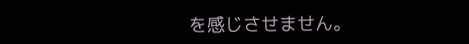を感じさせません。